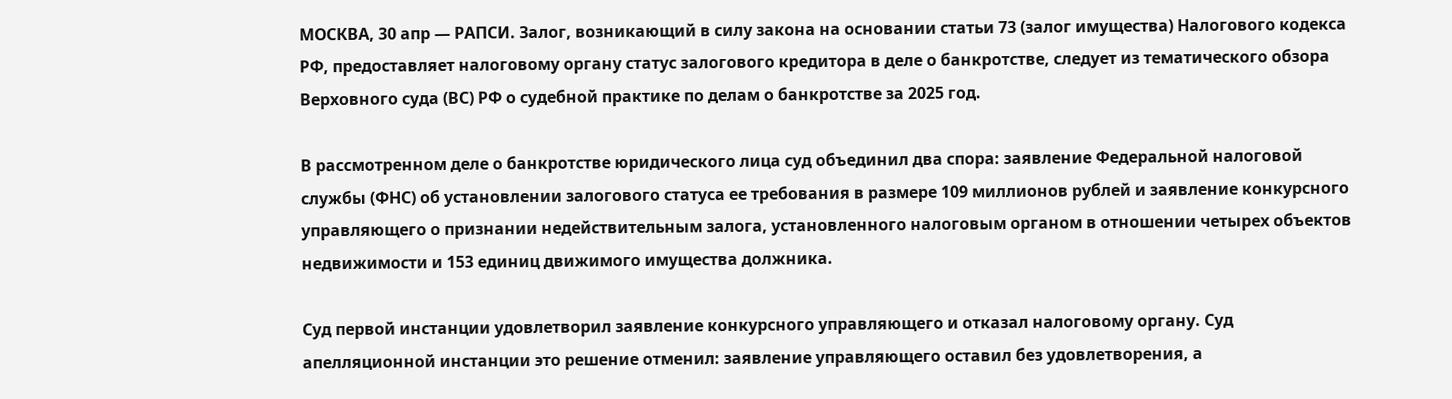МОСКВА, 30 апр — РАПСИ. Залог, возникающий в силу закона на основании статьи 73 (залог имущества) Налогового кодекса РФ, предоставляет налоговому органу статус залогового кредитора в деле о банкротстве, следует из тематического обзора Верховного суда (ВС) РФ о судебной практике по делам о банкротстве за 2025 год.

В рассмотренном деле о банкротстве юридического лица суд объединил два спора: заявление Федеральной налоговой службы (ФНС) об установлении залогового статуса ее требования в размере 109 миллионов рублей и заявление конкурсного управляющего о признании недействительным залога, установленного налоговым органом в отношении четырех объектов недвижимости и 153 единиц движимого имущества должника.

Суд первой инстанции удовлетворил заявление конкурсного управляющего и отказал налоговому органу. Суд апелляционной инстанции это решение отменил: заявление управляющего оставил без удовлетворения, а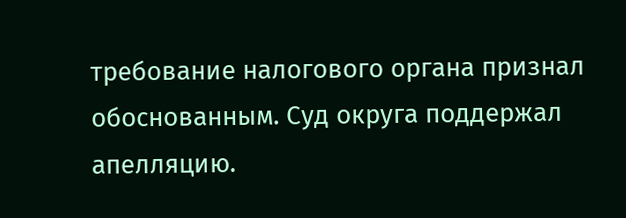требование налогового органа признал обоснованным. Суд округа поддержал апелляцию.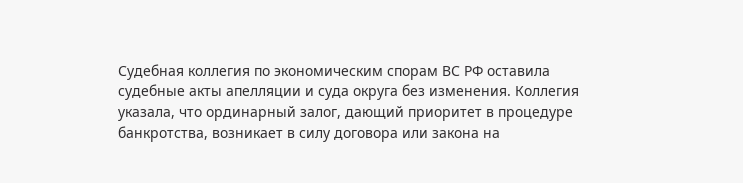Судебная коллегия по экономическим спорам ВС РФ оставила судебные акты апелляции и суда округа без изменения. Коллегия указала, что ординарный залог, дающий приоритет в процедуре банкротства, возникает в силу договора или закона на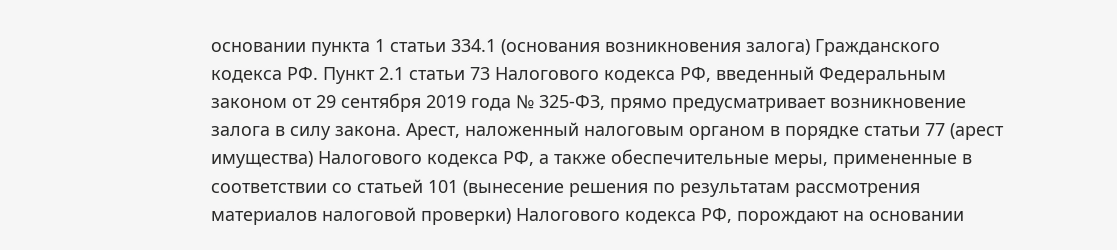основании пункта 1 статьи 334.1 (основания возникновения залога) Гражданского кодекса РФ. Пункт 2.1 статьи 73 Налогового кодекса РФ, введенный Федеральным законом от 29 сентября 2019 года № 325-ФЗ, прямо предусматривает возникновение залога в силу закона. Арест, наложенный налоговым органом в порядке статьи 77 (арест имущества) Налогового кодекса РФ, а также обеспечительные меры, примененные в соответствии со статьей 101 (вынесение решения по результатам рассмотрения материалов налоговой проверки) Налогового кодекса РФ, порождают на основании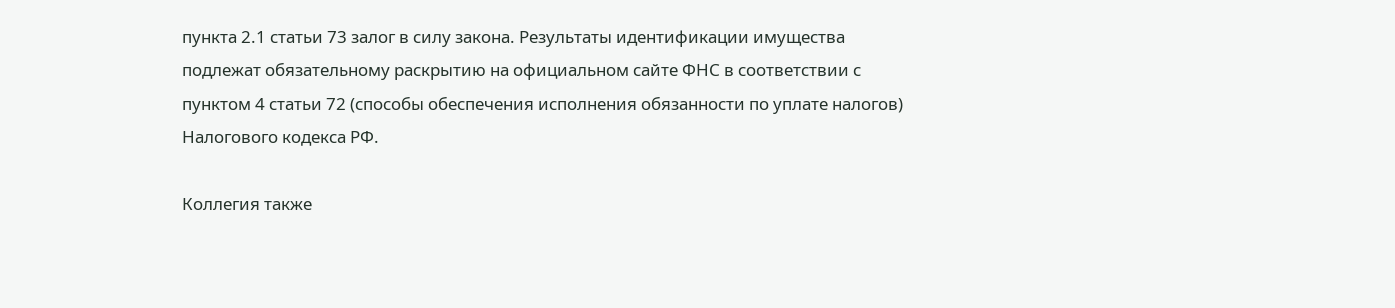пункта 2.1 статьи 73 залог в силу закона. Результаты идентификации имущества подлежат обязательному раскрытию на официальном сайте ФНС в соответствии с пунктом 4 статьи 72 (способы обеспечения исполнения обязанности по уплате налогов) Налогового кодекса РФ.

Коллегия также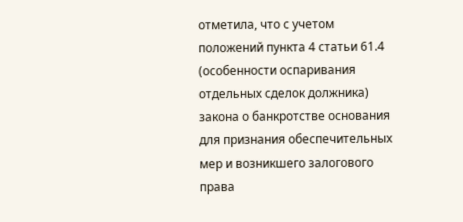отметила, что с учетом положений пункта 4 статьи 61.4 (особенности оспаривания отдельных сделок должника) закона о банкротстве основания для признания обеспечительных мер и возникшего залогового права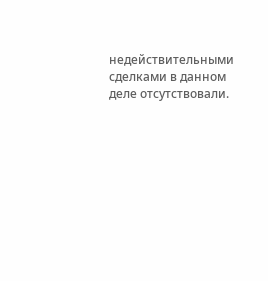недействительными сделками в данном деле отсутствовали.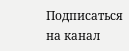Подписаться на канал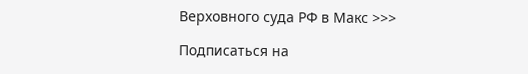Верховного суда РФ в Макс >>>

Подписаться на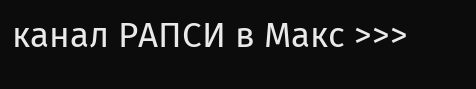канал РАПСИ в Макс >>>